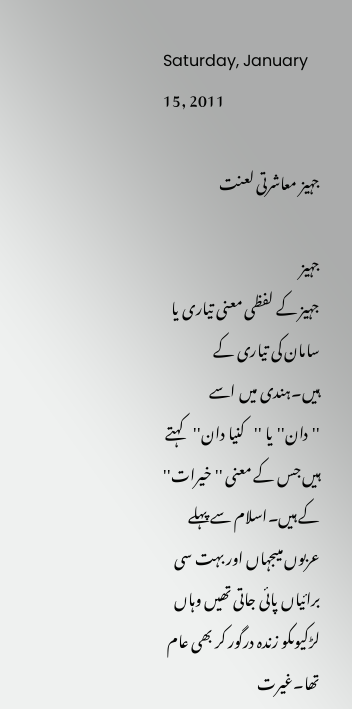Saturday, January 15, 2011

جہیز معاشرتی لعنت

جہیز
جہیز کے لفظی معنی تیاری یا سامان کی تیاری کے ہیں۔ہندی میں اسے ''دان''یا ''کنیا دان''کہتے ہیں جس کے معنی ''خیرات'' کے ہیں۔اسلام سے پہلے عربوں میںجہاں اور بہت سی برائیاں پائی جاتی تھیں وہاں لڑکیوںکو زندہ درگور کر بھی عام تھا۔غیرت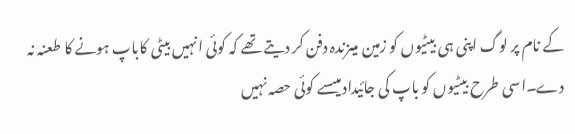کے نام پر لوگ اپنی ہی بیٹیوں کو زمین میںزندہ دفن کر دیتے تھے کہ کوئی انہیں بیٹی کاباپ ہونے کا طعنہ نہ دے۔اسی طرح بیٹیوں کو باپ کی جائیداد میںسے کوئی حصہ نہیں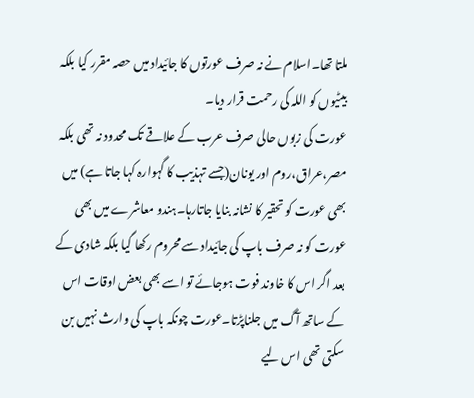ملتا تھا۔اسلام نے نہ صرف عورتوں کا جائیداد میں حصہ مقرر کیا بلکہ بیٹیوں کو اللہ کی رحمت قرار دیا۔
عورت کی زبوں حالی صرف عرب کے علاقے تک محدود نہ تھی بلکہ مصر،عراق،روم اور یونان(جسے تہذیب کا گہوارہ کہا جاتا ہے) میں بھی عورت کو تحقیر کا نشانہ بنایا جاتارہا۔ہندو معاشرے میں بھی عورت کو نہ صرف باپ کی جائیداد سے محروم رکھا گیا بلکہ شادی کے بعد اگر اس کا خاوند فوت ہوجائے تو اسے بھی بعض اوقات اس کے ساتھ آگ میں جلناپڑتا۔عورت چونکہ باپ کی وارث نہیں بن سکتی تھی اس لیے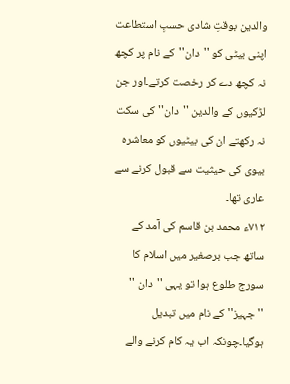والدین بوقتِ شادی حسبِ استطاعت اپنی بیٹی کو ''دان''کے نام پر کچھ نہ کچھ دے کر رخصت کرتے۔اور جن لڑکیوں کے والدین ''دان'' کی سکت نہ رکھتے ان کی بیٹیوں کو معاشرہ بیوی کی حیثیت سے قبول کرنے سے عاری تھا۔
٧١٢ء محمد بن قاسم کی آمد کے ساتھ جب برصغیر میں اسلام کا سورج طلوع ہوا تو یہی ''دان '' ''جہیز'' کے نام میں تبدیل ہوگیا۔چونکہ اب یہ کام کرنے والے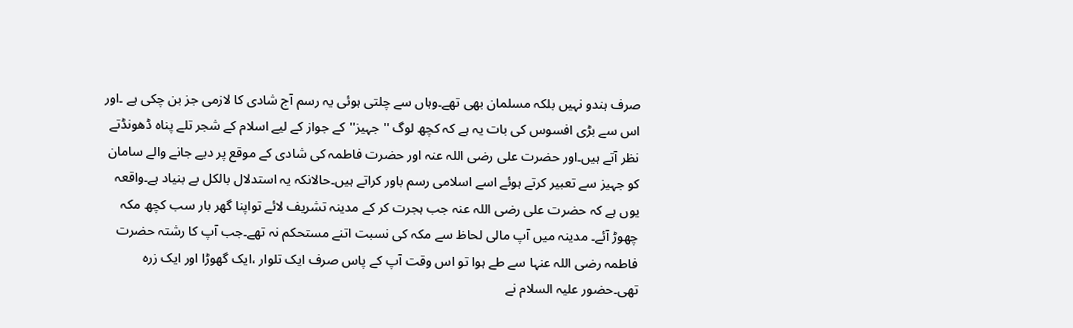صرف ہندو نہیں بلکہ مسلمان بھی تھے۔وہاں سے چلتی ہوئی یہ رسم آج شادی کا لازمی جز بن چکی ہے ۔اور اس سے بڑی افسوس کی بات یہ ہے کہ کچھ لوگ ''جہیز''کے جواز کے لیے اسلام کے شجر تلے پناہ ڈھونڈتے نظر آتے ہیں۔اور حضرت علی رضی اللہ عنہ اور حضرت فاطمہ کی شادی کے موقع پر دیے جانے والے سامان کو جہیز سے تعبیر کرتے ہوئے اسے اسلامی رسم باور کراتے ہیں۔حالانکہ یہ استدلال بالکل بے بنیاد ہے۔واقعہ یوں ہے کہ حضرت علی رضی اللہ عنہ جب ہجرت کر کے مدینہ تشریف لائے تواپنا گھر بار سب کچھ مکہ چھوڑ آئے۔ مدینہ میں آپ مالی لحاظ سے مکہ کی نسبت اتنے مستحکم نہ تھے۔جب آپ کا رشتہ حضرت فاطمہ رضی اللہ عنہا سے طے ہوا تو اس وقت آپ کے پاس صرف ایک تلوار ،ایک گھوڑا اور ایک زرہ تھی۔حضور علیہ السلام نے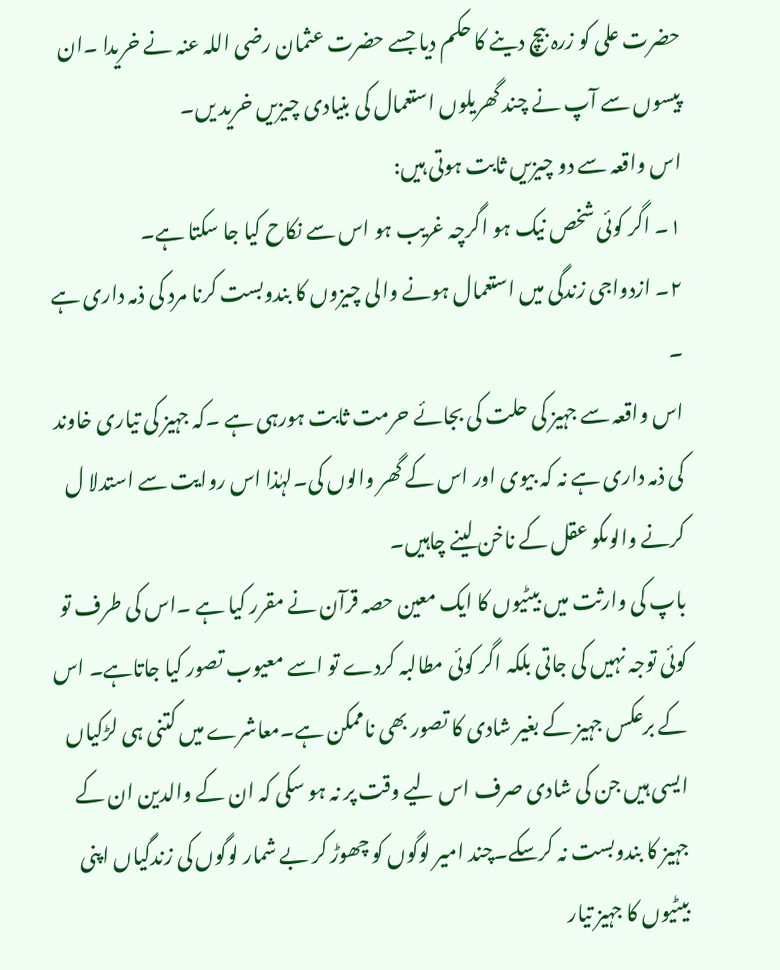حضرت علی کو زرہ بیچ دینے کا حکم دیا جسے حضرت عثمان رضی اللہ عنہ نے خریدا ۔ان پیسوں سے آپ نے چند گھریلوں استعمال کی بنیادی چیزیں خرید یں۔
اس واقعہ سے دو چیزیں ثابت ہوتی ہیں:
١۔ اگر کوئی شخص نیک ہو اگرچہ غریب ہو اس سے نکاح کیا جا سکتا ہے۔
٢۔ ازدواجی زندگی میں استعمال ہونے والی چیزوں کا بندوبست کرنا مرد کی ذمہ داری ہے ۔
اس واقعہ سے جہیز کی حلت کی بجائے حرمت ثابت ہورہی ہے ۔کہ جہیز کی تیاری خاوند کی ذمہ داری ہے نہ کہ بیوی اور اس کے گھر والوں کی۔لہٰذا اس روایت سے استدلا ل کرنے والوںکو عقل کے ناخن لینے چاہیں۔
باپ کی وارثت میں بیٹیوں کا ایک معین حصہ قرآن نے مقرر کیا ہے ۔اس کی طرف تو کوئی توجہ نہیں کی جاتی بلکہ اگر کوئی مطالبہ کردے تو اسے معیوب تصور کیا جاتاہے۔ اس کے برعکس جہیز کے بغیر شادی کا تصور بھی ناممکن ہے۔معاشرے میں کتنی ہی لڑکیاں ایسی ہیں جن کی شادی صرف اس لیے وقت پر نہ ہو سکی کہ ان کے والدین ان کے جہیز کا بندوبست نہ کرسکے۔چند امیر لوگوں کو چھوڑ کر بے شمار لوگوں کی زندگیاں اپنی بیٹیوں کا جہیز تیار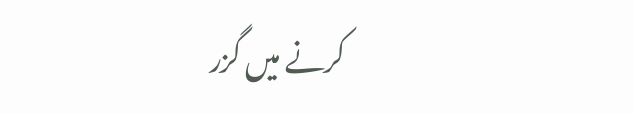کرنے میں گزر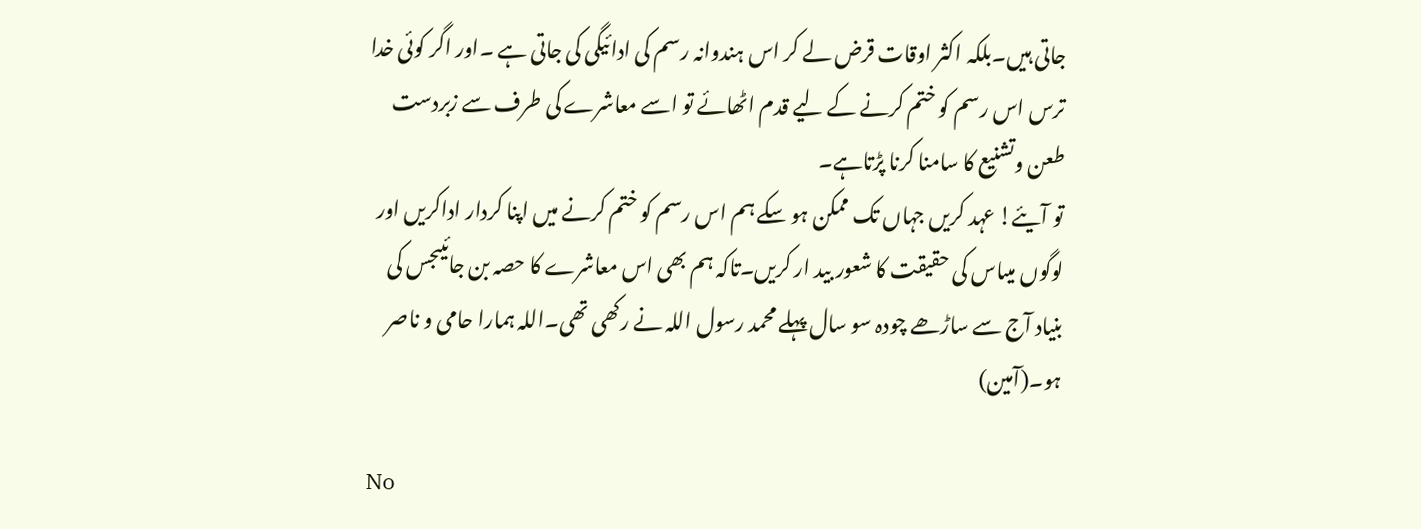جاتی ہیں۔بلکہ اکثر اوقات قرض لے کر اس ہندوانہ رسم کی ادائیگی کی جاتی ہے ۔اور اگر کوئی خدا ترس اس رسم کو ختم کرنے کے لیے قدم اٹھائے تو اسے معاشرے کی طرف سے زبردست طعن وتشنیع کا سامنا کرنا پڑتاہے۔
تو آیئے! عہد کریں جہاں تک ممکن ہو سکے ہم اس رسم کو ختم کرنے میں اپنا کردار اداکریں اور لوگوں میںاس کی حقیقت کا شعور بید ار کریں۔تاکہ ہم بھی اس معاشرے کا حصہ بن جائیںجس کی بنیاد آج سے ساڑھے چودہ سو سال پہلے محمد رسول اللہ نے رکھی تھی۔اللہ ہمارا حامی و ناصر ہو۔(آمین)

No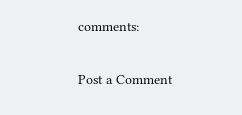comments:

Post a Comment